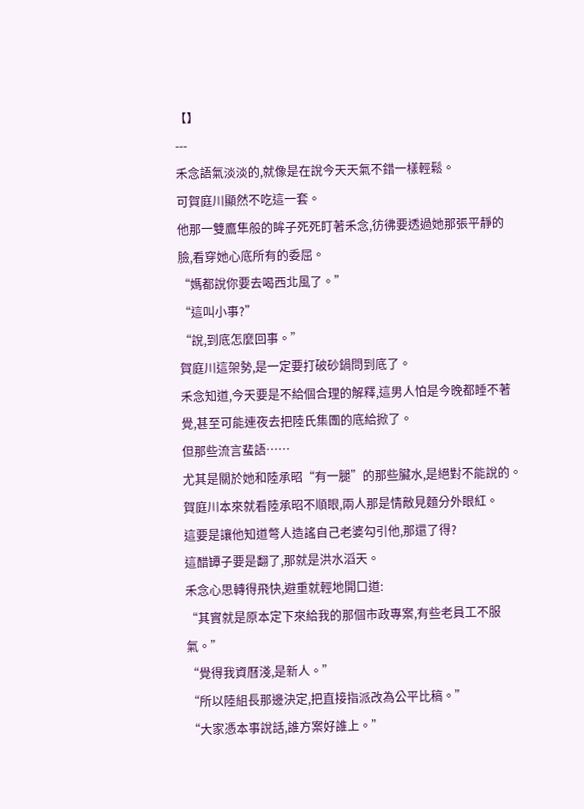【】
---
禾念語氣淡淡的,就像是在說今天天氣不錯一樣輕鬆。
可賀庭川顯然不吃這一套。
他那一雙鷹隼般的眸子死死盯著禾念,彷彿要透過她那張平靜的臉,看穿她心底所有的委屈。
“媽都說你要去喝西北風了。”
“這叫小事?”
“說,到底怎麼回事。”
賀庭川這架勢,是一定要打破砂鍋問到底了。
禾念知道,今天要是不給個合理的解釋,這男人怕是今晚都睡不著覺,甚至可能連夜去把陸氏集團的底給掀了。
但那些流言蜚語……
尤其是關於她和陸承昭“有一腿”的那些臟水,是絕對不能說的。
賀庭川本來就看陸承昭不順眼,兩人那是情敵見麵分外眼紅。
這要是讓他知道彆人造謠自己老婆勾引他,那還了得?
這醋罈子要是翻了,那就是洪水滔天。
禾念心思轉得飛快,避重就輕地開口道:
“其實就是原本定下來給我的那個市政專案,有些老員工不服氣。”
“覺得我資曆淺,是新人。”
“所以陸組長那邊決定,把直接指派改為公平比稿。”
“大家憑本事說話,誰方案好誰上。”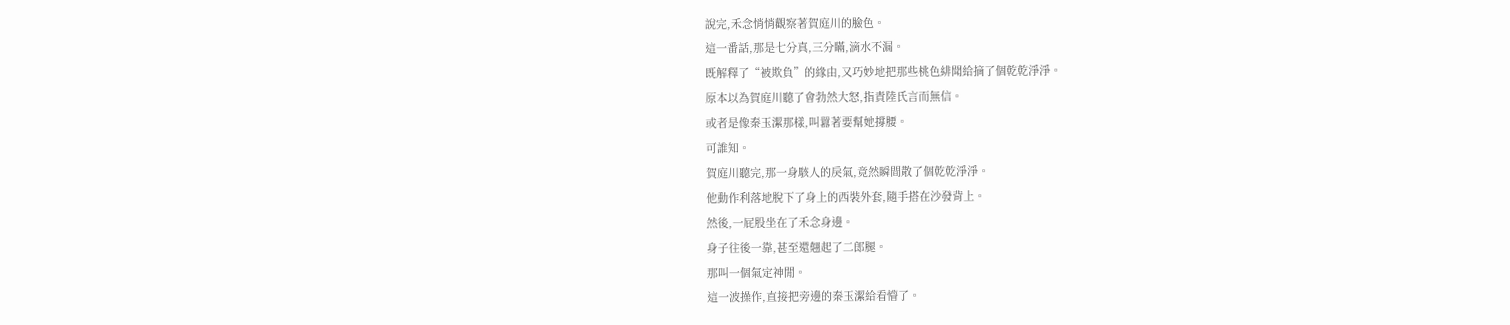說完,禾念悄悄觀察著賀庭川的臉色。
這一番話,那是七分真,三分瞞,滴水不漏。
既解釋了“被欺負”的緣由,又巧妙地把那些桃色緋聞給摘了個乾乾淨淨。
原本以為賀庭川聽了會勃然大怒,指責陸氏言而無信。
或者是像秦玉潔那樣,叫囂著要幫她撐腰。
可誰知。
賀庭川聽完,那一身駭人的戾氣,竟然瞬間散了個乾乾淨淨。
他動作利落地脫下了身上的西裝外套,隨手搭在沙發背上。
然後,一屁股坐在了禾念身邊。
身子往後一靠,甚至還翹起了二郎腿。
那叫一個氣定神閒。
這一波操作,直接把旁邊的秦玉潔給看懵了。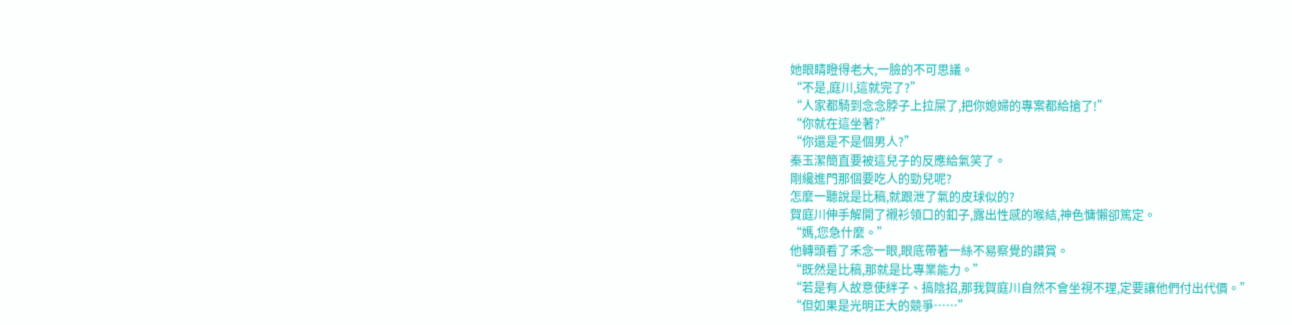她眼睛瞪得老大,一臉的不可思議。
“不是,庭川,這就完了?”
“人家都騎到念念脖子上拉屎了,把你媳婦的專案都給搶了!”
“你就在這坐著?”
“你還是不是個男人?”
秦玉潔簡直要被這兒子的反應給氣笑了。
剛纔進門那個要吃人的勁兒呢?
怎麼一聽說是比稿,就跟泄了氣的皮球似的?
賀庭川伸手解開了襯衫領口的釦子,露出性感的喉結,神色慵懶卻篤定。
“媽,您急什麼。”
他轉頭看了禾念一眼,眼底帶著一絲不易察覺的讚賞。
“既然是比稿,那就是比專業能力。”
“若是有人故意使絆子、搞陰招,那我賀庭川自然不會坐視不理,定要讓他們付出代價。”
“但如果是光明正大的競爭……”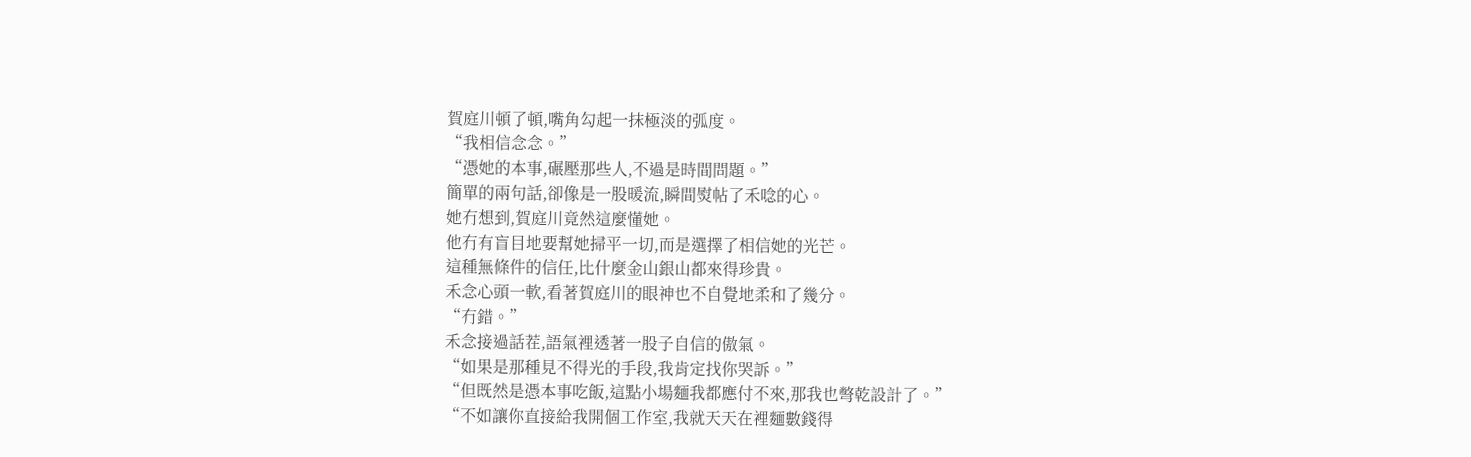賀庭川頓了頓,嘴角勾起一抹極淡的弧度。
“我相信念念。”
“憑她的本事,碾壓那些人,不過是時間問題。”
簡單的兩句話,卻像是一股暖流,瞬間熨帖了禾唸的心。
她冇想到,賀庭川竟然這麼懂她。
他冇有盲目地要幫她掃平一切,而是選擇了相信她的光芒。
這種無條件的信任,比什麼金山銀山都來得珍貴。
禾念心頭一軟,看著賀庭川的眼神也不自覺地柔和了幾分。
“冇錯。”
禾念接過話茬,語氣裡透著一股子自信的傲氣。
“如果是那種見不得光的手段,我肯定找你哭訴。”
“但既然是憑本事吃飯,這點小場麵我都應付不來,那我也彆乾設計了。”
“不如讓你直接給我開個工作室,我就天天在裡麵數錢得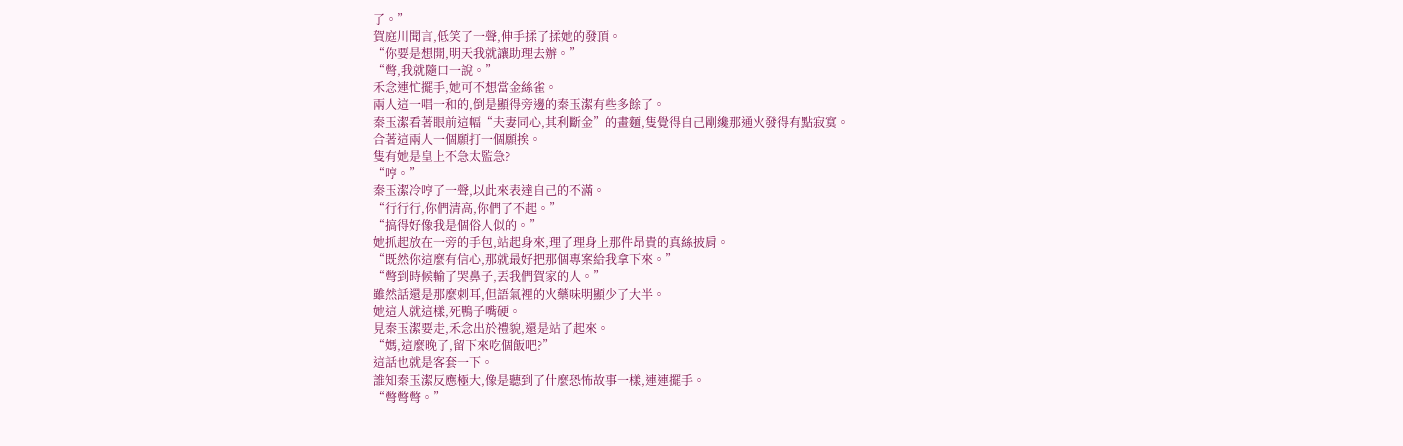了。”
賀庭川聞言,低笑了一聲,伸手揉了揉她的發頂。
“你要是想開,明天我就讓助理去辦。”
“彆,我就隨口一說。”
禾念連忙擺手,她可不想當金絲雀。
兩人這一唱一和的,倒是顯得旁邊的秦玉潔有些多餘了。
秦玉潔看著眼前這幅“夫妻同心,其利斷金”的畫麵,隻覺得自己剛纔那通火發得有點寂寞。
合著這兩人一個願打一個願挨。
隻有她是皇上不急太監急?
“哼。”
秦玉潔冷哼了一聲,以此來表達自己的不滿。
“行行行,你們清高,你們了不起。”
“搞得好像我是個俗人似的。”
她抓起放在一旁的手包,站起身來,理了理身上那件昂貴的真絲披肩。
“既然你這麼有信心,那就最好把那個專案給我拿下來。”
“彆到時候輸了哭鼻子,丟我們賀家的人。”
雖然話還是那麼刺耳,但語氣裡的火藥味明顯少了大半。
她這人就這樣,死鴨子嘴硬。
見秦玉潔要走,禾念出於禮貌,還是站了起來。
“媽,這麼晚了,留下來吃個飯吧?”
這話也就是客套一下。
誰知秦玉潔反應極大,像是聽到了什麼恐怖故事一樣,連連擺手。
“彆彆彆。”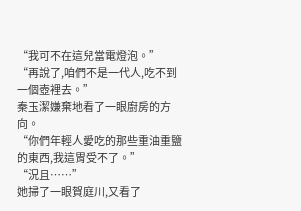“我可不在這兒當電燈泡。”
“再說了,咱們不是一代人,吃不到一個壺裡去。”
秦玉潔嫌棄地看了一眼廚房的方向。
“你們年輕人愛吃的那些重油重鹽的東西,我這胃受不了。”
“況且……”
她掃了一眼賀庭川,又看了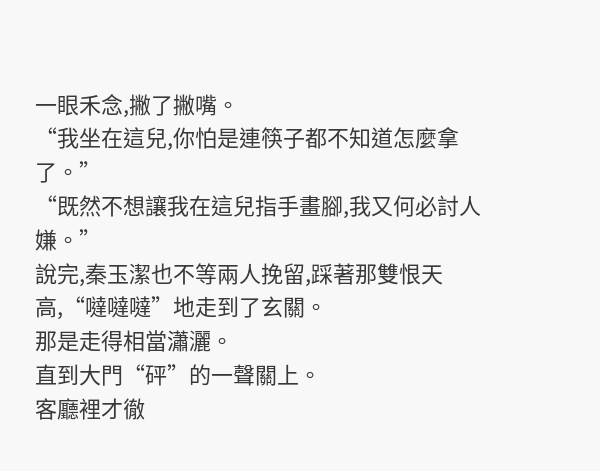一眼禾念,撇了撇嘴。
“我坐在這兒,你怕是連筷子都不知道怎麼拿了。”
“既然不想讓我在這兒指手畫腳,我又何必討人嫌。”
說完,秦玉潔也不等兩人挽留,踩著那雙恨天高,“噠噠噠”地走到了玄關。
那是走得相當瀟灑。
直到大門“砰”的一聲關上。
客廳裡才徹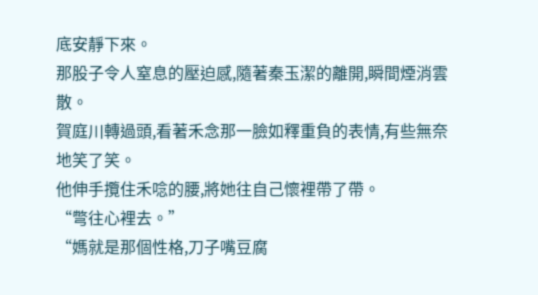底安靜下來。
那股子令人窒息的壓迫感,隨著秦玉潔的離開,瞬間煙消雲散。
賀庭川轉過頭,看著禾念那一臉如釋重負的表情,有些無奈地笑了笑。
他伸手攬住禾唸的腰,將她往自己懷裡帶了帶。
“彆往心裡去。”
“媽就是那個性格,刀子嘴豆腐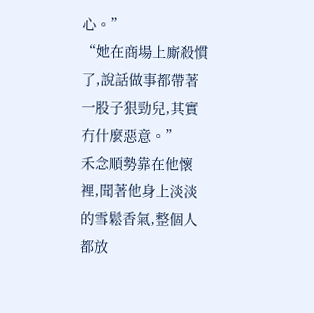心。”
“她在商場上廝殺慣了,說話做事都帶著一股子狠勁兒,其實冇什麼惡意。”
禾念順勢靠在他懷裡,聞著他身上淡淡的雪鬆香氣,整個人都放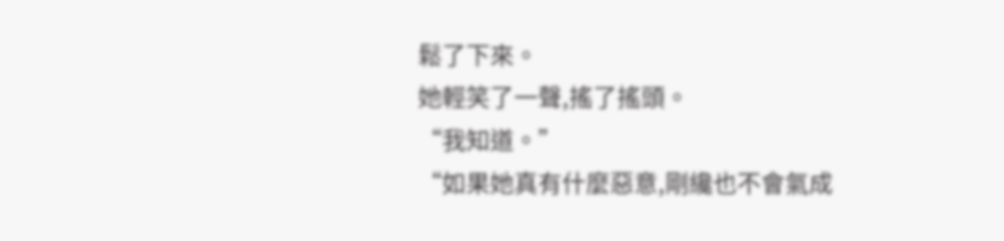鬆了下來。
她輕笑了一聲,搖了搖頭。
“我知道。”
“如果她真有什麼惡意,剛纔也不會氣成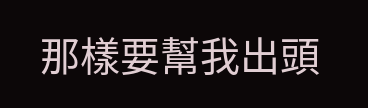那樣要幫我出頭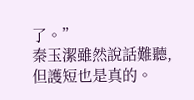了。”
秦玉潔雖然說話難聽,但護短也是真的。